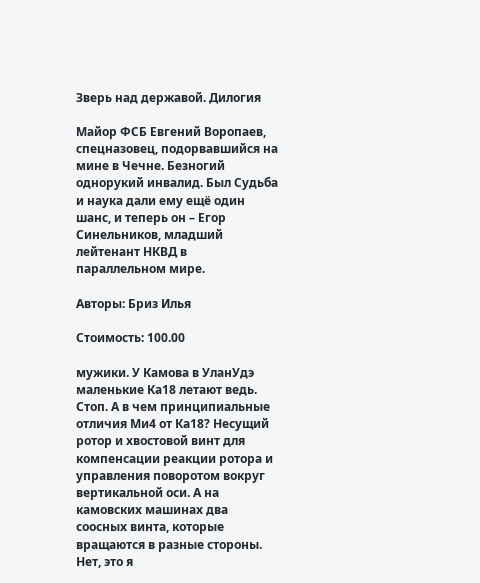Зверь над державой. Дилогия

Майор ФСБ Евгений Воропаев, спецназовец, подорвавшийся на мине в Чечне. Безногий однорукий инвалид. Был Судьба и наука дали ему ещё один шанс, и теперь он – Егор Синельников, младший лейтенант НКВД в параллельном мире.

Авторы: Бриз Илья

Стоимость: 100.00

мужики. У Камова в УланУдэ маленькие Ка18 летают ведь. Стоп. А в чем принципиальные отличия Ми4 от Ка18? Несущий ротор и хвостовой винт для компенсации реакции ротора и управления поворотом вокруг вертикальной оси. А на камовских машинах два соосных винта, которые вращаются в разные стороны. Нет, это я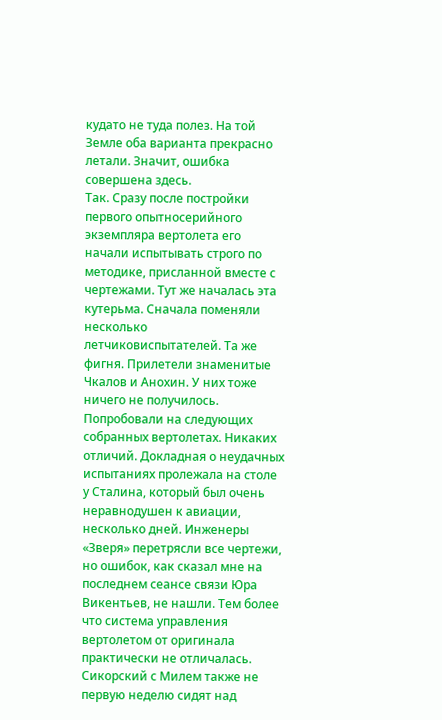кудато не туда полез. На той Земле оба варианта прекрасно летали. Значит, ошибка совершена здесь.
Так. Сразу после постройки первого опытносерийного экземпляра вертолета его начали испытывать строго по методике, присланной вместе с чертежами. Тут же началась эта кутерьма. Сначала поменяли несколько летчиковиспытателей. Та же фигня. Прилетели знаменитые Чкалов и Анохин. У них тоже ничего не получилось. Попробовали на следующих собранных вертолетах. Никаких отличий. Докладная о неудачных испытаниях пролежала на столе у Сталина, который был очень неравнодушен к авиации, несколько дней. Инженеры «Зверя» перетрясли все чертежи, но ошибок, как сказал мне на последнем сеансе связи Юра Викентьев, не нашли. Тем более что система управления вертолетом от оригинала практически не отличалась. Сикорский с Милем также не первую неделю сидят над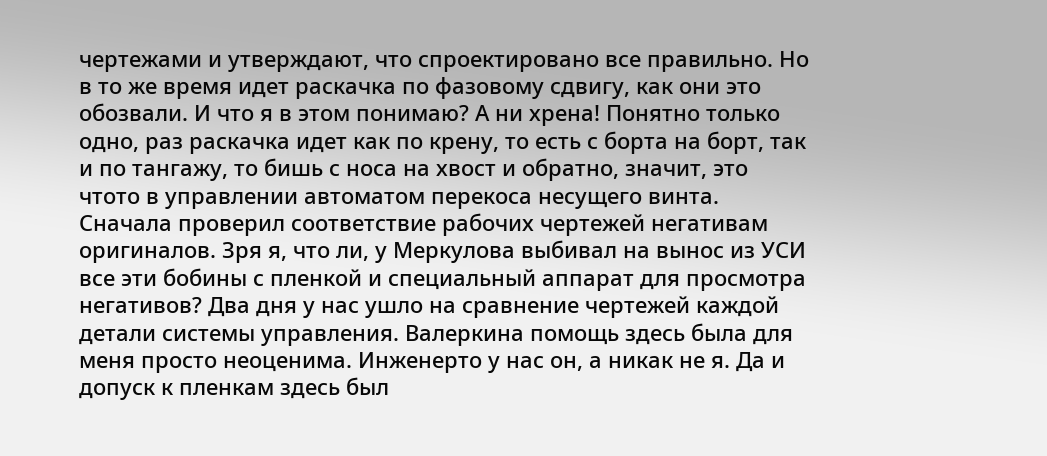чертежами и утверждают, что спроектировано все правильно. Но в то же время идет раскачка по фазовому сдвигу, как они это обозвали. И что я в этом понимаю? А ни хрена! Понятно только одно, раз раскачка идет как по крену, то есть с борта на борт, так и по тангажу, то бишь с носа на хвост и обратно, значит, это чтото в управлении автоматом перекоса несущего винта.
Сначала проверил соответствие рабочих чертежей негативам оригиналов. Зря я, что ли, у Меркулова выбивал на вынос из УСИ все эти бобины с пленкой и специальный аппарат для просмотра негативов? Два дня у нас ушло на сравнение чертежей каждой детали системы управления. Валеркина помощь здесь была для меня просто неоценима. Инженерто у нас он, а никак не я. Да и допуск к пленкам здесь был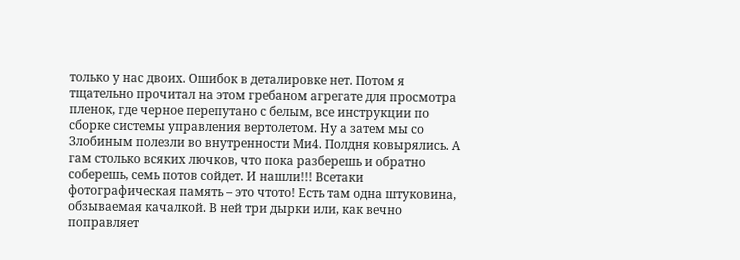только у нас двоих. Ошибок в деталировке нет. Потом я тщательно прочитал на этом гребаном агрегате для просмотра пленок, где черное перепутано с белым, все инструкции по сборке системы управления вертолетом. Ну а затем мы со Злобиным полезли во внутренности Ми4. Полдня ковырялись. А гам столько всяких лючков, что пока разберешь и обратно соберешь, семь потов сойдет. И нашли!!! Всетаки фотографическая память – это чтото! Есть там одна штуковина, обзываемая качалкой. В ней три дырки или, как вечно поправляет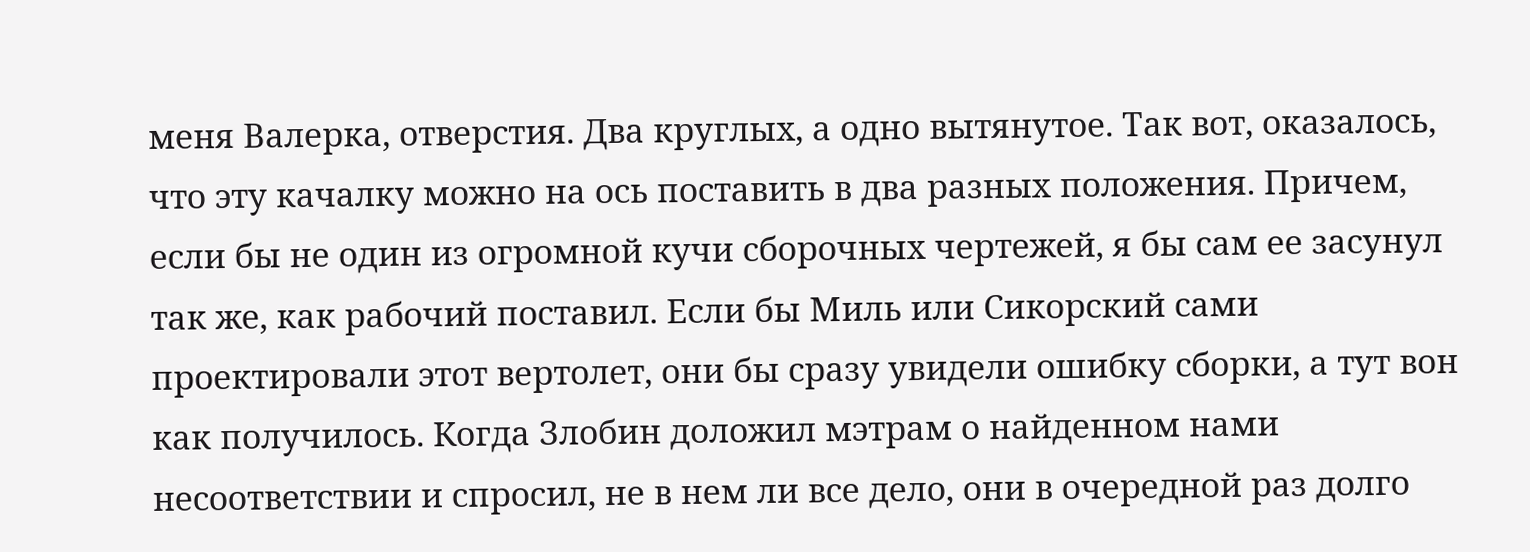меня Валерка, отверстия. Два круглых, а одно вытянутое. Так вот, оказалось, что эту качалку можно на ось поставить в два разных положения. Причем, если бы не один из огромной кучи сборочных чертежей, я бы сам ее засунул так же, как рабочий поставил. Если бы Миль или Сикорский сами проектировали этот вертолет, они бы сразу увидели ошибку сборки, а тут вон как получилось. Когда Злобин доложил мэтрам о найденном нами несоответствии и спросил, не в нем ли все дело, они в очередной раз долго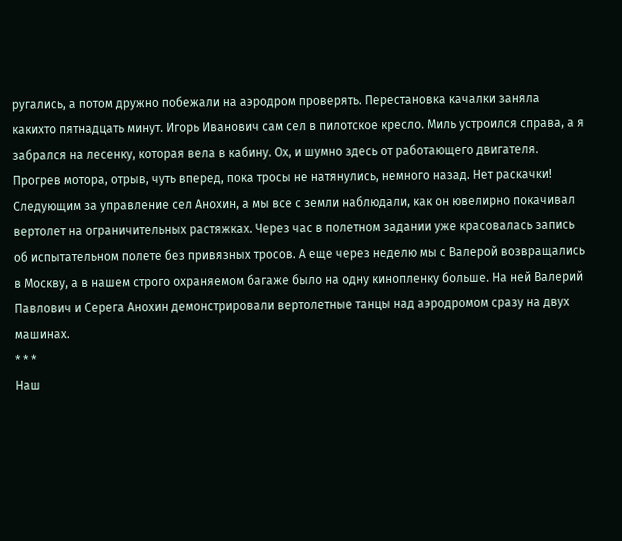ругались, а потом дружно побежали на аэродром проверять. Перестановка качалки заняла какихто пятнадцать минут. Игорь Иванович сам сел в пилотское кресло. Миль устроился справа, а я забрался на лесенку, которая вела в кабину. Ох, и шумно здесь от работающего двигателя. Прогрев мотора, отрыв, чуть вперед, пока тросы не натянулись, немного назад. Нет раскачки! Следующим за управление сел Анохин, а мы все с земли наблюдали, как он ювелирно покачивал вертолет на ограничительных растяжках. Через час в полетном задании уже красовалась запись об испытательном полете без привязных тросов. А еще через неделю мы с Валерой возвращались в Москву, а в нашем строго охраняемом багаже было на одну кинопленку больше. На ней Валерий Павлович и Серега Анохин демонстрировали вертолетные танцы над аэродромом сразу на двух машинах.
* * *
Наш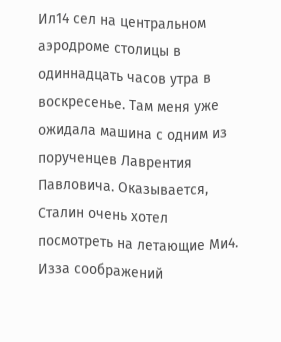Ил14 сел на центральном аэродроме столицы в одиннадцать часов утра в воскресенье. Там меня уже ожидала машина с одним из порученцев Лаврентия Павловича. Оказывается, Сталин очень хотел посмотреть на летающие Ми4. Изза соображений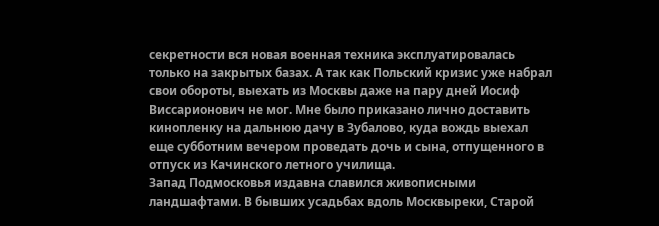секретности вся новая военная техника эксплуатировалась только на закрытых базах. А так как Польский кризис уже набрал свои обороты, выехать из Москвы даже на пару дней Иосиф Виссарионович не мог. Мне было приказано лично доставить кинопленку на дальнюю дачу в Зубалово, куда вождь выехал еще субботним вечером проведать дочь и сына, отпущенного в отпуск из Качинского летного училища.
Запад Подмосковья издавна славился живописными ландшафтами. В бывших усадьбах вдоль Москвыреки, Старой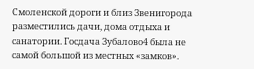Смоленской дороги и близ Звенигорода разместились дачи, дома отдыха и санатории. Госдача Зубалово4 была не самой большой из местных «замков».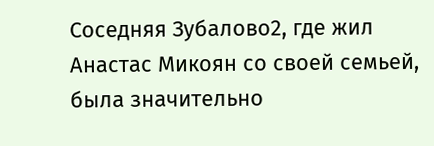Соседняя Зубалово2, где жил Анастас Микоян со своей семьей, была значительно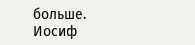больше.
Иосиф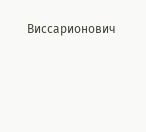Виссарионович